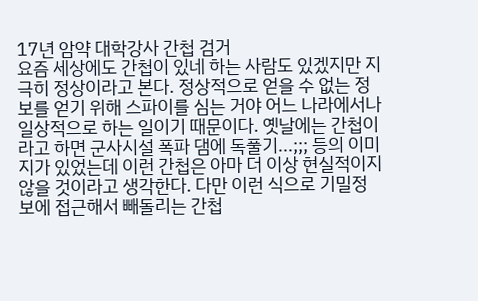17년 암약 대학강사 간첩 검거
요즘 세상에도 간첩이 있네 하는 사람도 있겠지만 지극히 정상이라고 본다. 정상적으로 얻을 수 없는 정보를 얻기 위해 스파이를 심는 거야 어느 나라에서나 일상적으로 하는 일이기 때문이다. 옛날에는 간첩이라고 하면 군사시설 폭파 댐에 독풀기...;;; 등의 이미지가 있었는데 이런 간첩은 아마 더 이상 현실적이지 않을 것이라고 생각한다. 다만 이런 식으로 기밀정보에 접근해서 빼돌리는 간첩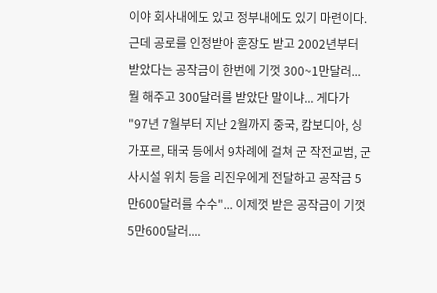이야 회사내에도 있고 정부내에도 있기 마련이다.
근데 공로를 인정받아 훈장도 받고 2002년부터 받았다는 공작금이 한번에 기껏 300~1만달러... 뭘 해주고 300달러를 받았단 말이냐... 게다가 "97년 7월부터 지난 2월까지 중국, 캄보디아, 싱가포르, 태국 등에서 9차례에 걸쳐 군 작전교범, 군사시설 위치 등을 리진우에게 전달하고 공작금 5만600달러를 수수"... 이제껏 받은 공작금이 기껏 5만600달러....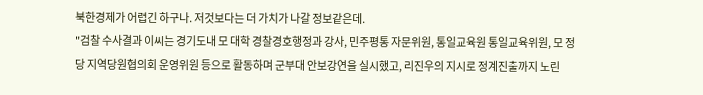북한경제가 어렵긴 하구나. 저것보다는 더 가치가 나갈 정보같은데.
"검찰 수사결과 이씨는 경기도내 모 대학 경찰경호행정과 강사, 민주평통 자문위원, 통일교육원 통일교육위원, 모 정당 지역당원협의회 운영위원 등으로 활동하며 군부대 안보강연을 실시했고, 리진우의 지시로 정계진출까지 노린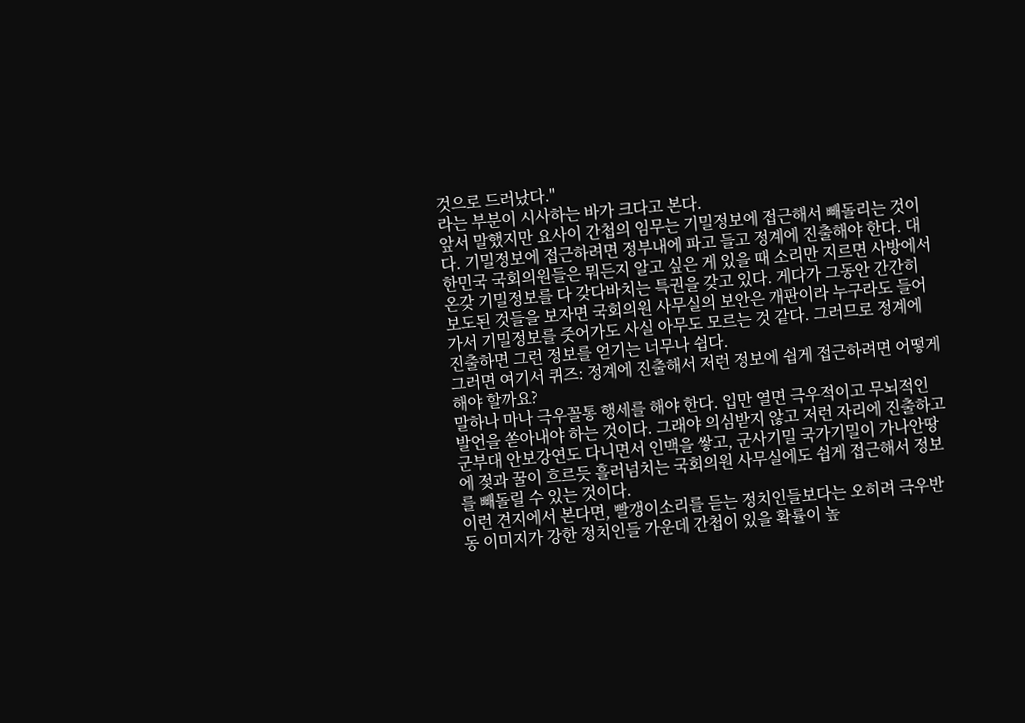것으로 드러났다."
라는 부분이 시사하는 바가 크다고 본다.
앞서 말했지만 요사이 간첩의 임무는 기밀정보에 접근해서 빼돌리는 것이다. 기밀정보에 접근하려면 정부내에 파고 들고 정계에 진출해야 한다. 대한민국 국회의원들은 뭐든지 알고 싶은 게 있을 때 소리만 지르면 사방에서 온갖 기밀정보를 다 갖다바치는 특권을 갖고 있다. 게다가 그동안 간간히 보도된 것들을 보자면 국회의원 사무실의 보안은 개판이라 누구라도 들어가서 기밀정보를 줏어가도 사실 아무도 모르는 것 같다. 그러므로 정계에 진출하면 그런 정보를 얻기는 너무나 쉽다.
그러면 여기서 퀴즈: 정계에 진출해서 저런 정보에 쉽게 접근하려면 어떻게 해야 할까요?
말하나 마나 극우꼴통 행세를 해야 한다. 입만 열면 극우적이고 무뇌적인 발언을 쏟아내야 하는 것이다. 그래야 의심받지 않고 저런 자리에 진출하고 군부대 안보강연도 다니면서 인맥을 쌓고, 군사기밀 국가기밀이 가나안땅에 젖과 꿀이 흐르듯 흘러넘치는 국회의원 사무실에도 쉽게 접근해서 정보를 빼돌릴 수 있는 것이다.
이런 견지에서 본다면, 빨갱이소리를 듣는 정치인들보다는 오히려 극우반동 이미지가 강한 정치인들 가운데 간첩이 있을 확률이 높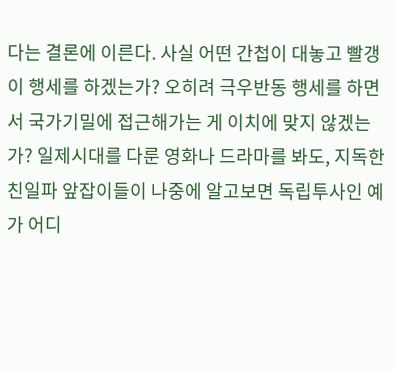다는 결론에 이른다. 사실 어떤 간첩이 대놓고 빨갱이 행세를 하겠는가? 오히려 극우반동 행세를 하면서 국가기밀에 접근해가는 게 이치에 맞지 않겠는가? 일제시대를 다룬 영화나 드라마를 봐도, 지독한 친일파 앞잡이들이 나중에 알고보면 독립투사인 예가 어디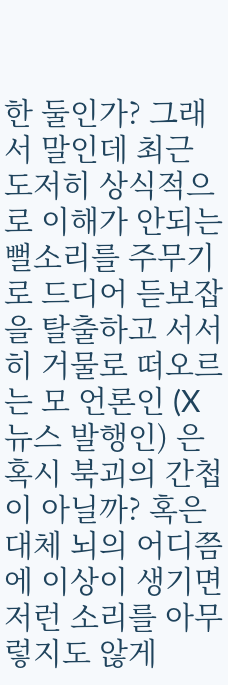한 둘인가? 그래서 말인데 최근 도저히 상식적으로 이해가 안되는 뻘소리를 주무기로 드디어 듣보잡을 탈출하고 서서히 거물로 떠오르는 모 언론인 (X뉴스 발행인) 은 혹시 북괴의 간첩이 아닐까? 혹은 대체 뇌의 어디쯤에 이상이 생기면 저런 소리를 아무렇지도 않게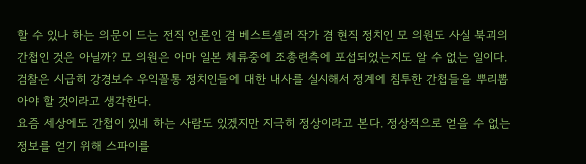할 수 있나 하는 의문이 드는 전직 언론인 겸 베스트셀러 작가 겸 현직 정치인 모 의원도 사실 북괴의 간첩인 것은 아닐까? 모 의원은 아마 일본 체류중에 조총련측에 포섭되었는지도 알 수 없는 일이다.
검찰은 시급히 강경보수 우익꼴통 정치인들에 대한 내사를 실시해서 정계에 침투한 간첩들을 뿌리뽑아야 할 것이라고 생각한다.
요즘 세상에도 간첩이 있네 하는 사람도 있겠지만 지극히 정상이라고 본다. 정상적으로 얻을 수 없는 정보를 얻기 위해 스파이를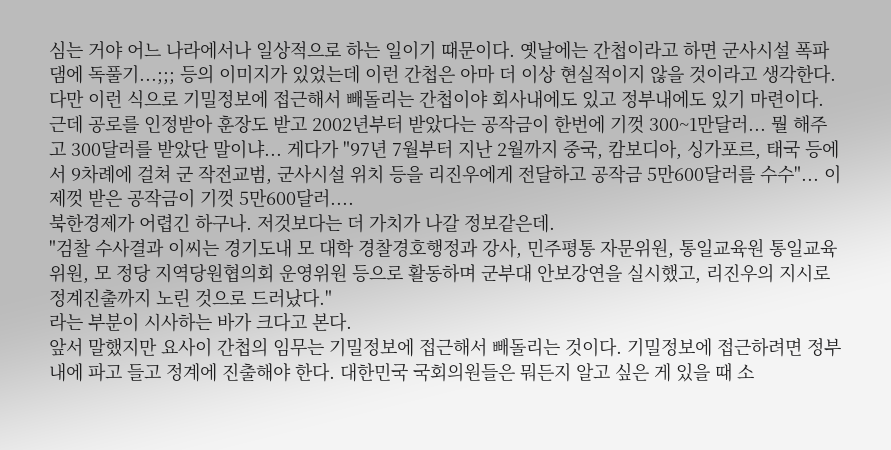심는 거야 어느 나라에서나 일상적으로 하는 일이기 때문이다. 옛날에는 간첩이라고 하면 군사시설 폭파 댐에 독풀기...;;; 등의 이미지가 있었는데 이런 간첩은 아마 더 이상 현실적이지 않을 것이라고 생각한다. 다만 이런 식으로 기밀정보에 접근해서 빼돌리는 간첩이야 회사내에도 있고 정부내에도 있기 마련이다.
근데 공로를 인정받아 훈장도 받고 2002년부터 받았다는 공작금이 한번에 기껏 300~1만달러... 뭘 해주고 300달러를 받았단 말이냐... 게다가 "97년 7월부터 지난 2월까지 중국, 캄보디아, 싱가포르, 태국 등에서 9차례에 걸쳐 군 작전교범, 군사시설 위치 등을 리진우에게 전달하고 공작금 5만600달러를 수수"... 이제껏 받은 공작금이 기껏 5만600달러....
북한경제가 어렵긴 하구나. 저것보다는 더 가치가 나갈 정보같은데.
"검찰 수사결과 이씨는 경기도내 모 대학 경찰경호행정과 강사, 민주평통 자문위원, 통일교육원 통일교육위원, 모 정당 지역당원협의회 운영위원 등으로 활동하며 군부대 안보강연을 실시했고, 리진우의 지시로 정계진출까지 노린 것으로 드러났다."
라는 부분이 시사하는 바가 크다고 본다.
앞서 말했지만 요사이 간첩의 임무는 기밀정보에 접근해서 빼돌리는 것이다. 기밀정보에 접근하려면 정부내에 파고 들고 정계에 진출해야 한다. 대한민국 국회의원들은 뭐든지 알고 싶은 게 있을 때 소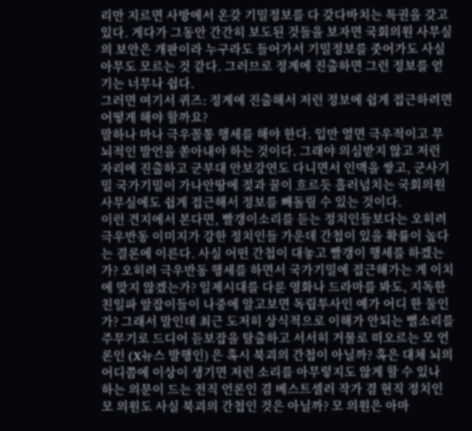리만 지르면 사방에서 온갖 기밀정보를 다 갖다바치는 특권을 갖고 있다. 게다가 그동안 간간히 보도된 것들을 보자면 국회의원 사무실의 보안은 개판이라 누구라도 들어가서 기밀정보를 줏어가도 사실 아무도 모르는 것 같다. 그러므로 정계에 진출하면 그런 정보를 얻기는 너무나 쉽다.
그러면 여기서 퀴즈: 정계에 진출해서 저런 정보에 쉽게 접근하려면 어떻게 해야 할까요?
말하나 마나 극우꼴통 행세를 해야 한다. 입만 열면 극우적이고 무뇌적인 발언을 쏟아내야 하는 것이다. 그래야 의심받지 않고 저런 자리에 진출하고 군부대 안보강연도 다니면서 인맥을 쌓고, 군사기밀 국가기밀이 가나안땅에 젖과 꿀이 흐르듯 흘러넘치는 국회의원 사무실에도 쉽게 접근해서 정보를 빼돌릴 수 있는 것이다.
이런 견지에서 본다면, 빨갱이소리를 듣는 정치인들보다는 오히려 극우반동 이미지가 강한 정치인들 가운데 간첩이 있을 확률이 높다는 결론에 이른다. 사실 어떤 간첩이 대놓고 빨갱이 행세를 하겠는가? 오히려 극우반동 행세를 하면서 국가기밀에 접근해가는 게 이치에 맞지 않겠는가? 일제시대를 다룬 영화나 드라마를 봐도, 지독한 친일파 앞잡이들이 나중에 알고보면 독립투사인 예가 어디 한 둘인가? 그래서 말인데 최근 도저히 상식적으로 이해가 안되는 뻘소리를 주무기로 드디어 듣보잡을 탈출하고 서서히 거물로 떠오르는 모 언론인 (X뉴스 발행인) 은 혹시 북괴의 간첩이 아닐까? 혹은 대체 뇌의 어디쯤에 이상이 생기면 저런 소리를 아무렇지도 않게 할 수 있나 하는 의문이 드는 전직 언론인 겸 베스트셀러 작가 겸 현직 정치인 모 의원도 사실 북괴의 간첩인 것은 아닐까? 모 의원은 아마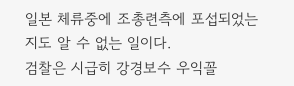일본 체류중에 조총련측에 포섭되었는지도 알 수 없는 일이다.
검찰은 시급히 강경보수 우익꼴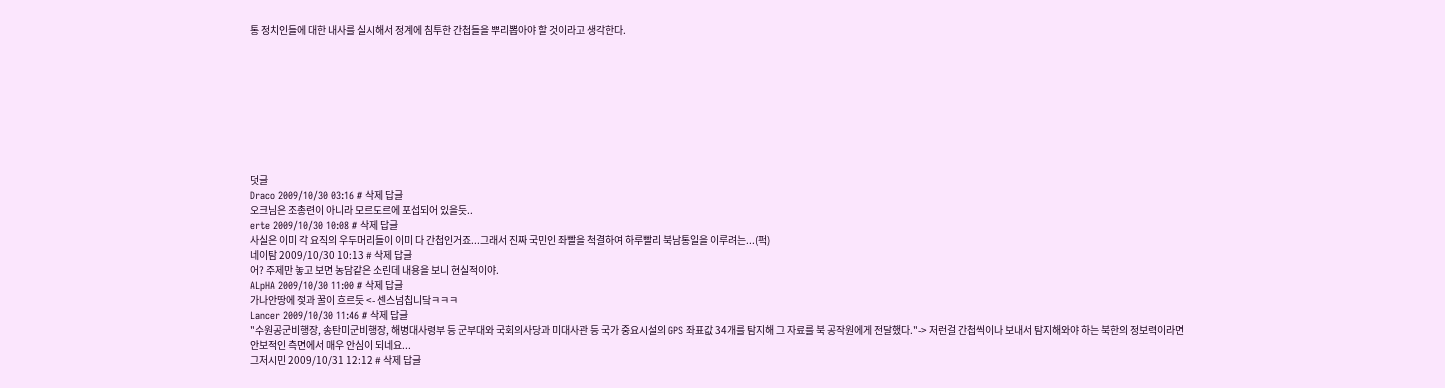통 정치인들에 대한 내사를 실시해서 정계에 침투한 간첩들을 뿌리뽑아야 할 것이라고 생각한다.









덧글
Draco 2009/10/30 03:16 # 삭제 답글
오크님은 조총련이 아니라 모르도르에 포섭되어 있을듯..
erte 2009/10/30 10:08 # 삭제 답글
사실은 이미 각 요직의 우두머리들이 이미 다 간첩인거죠...그래서 진짜 국민인 좌빨을 척결하여 하루빨리 북남통일을 이루려는...(퍽)
네이탐 2009/10/30 10:13 # 삭제 답글
어? 주제만 놓고 보면 농담같은 소린데 내용을 보니 현실적이야.
ALpHA 2009/10/30 11:00 # 삭제 답글
가나안땅에 젖과 꿀이 흐르듯 <- 센스넘칩니닼ㅋㅋㅋ
Lancer 2009/10/30 11:46 # 삭제 답글
"수원공군비행장, 송탄미군비행장, 해병대사령부 등 군부대와 국회의사당과 미대사관 등 국가 중요시설의 GPS 좌표값 34개를 탐지해 그 자료를 북 공작원에게 전달했다."-> 저런걸 간첩씩이나 보내서 탐지해와야 하는 북한의 정보력이라면 안보적인 측면에서 매우 안심이 되네요...
그저시민 2009/10/31 12:12 # 삭제 답글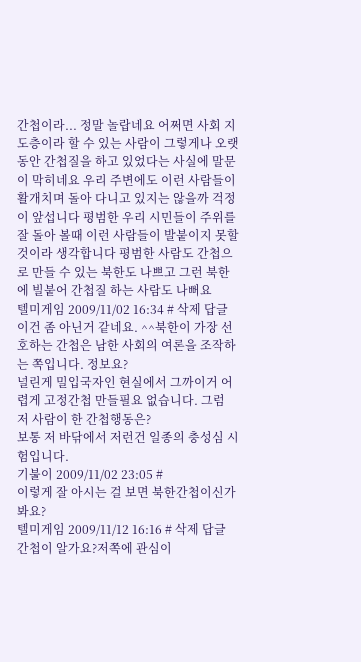간첩이라... 정말 놀랍네요 어쩌면 사회 지도층이라 할 수 있는 사람이 그렇게나 오랫동안 간첩질을 하고 있었다는 사실에 말문이 막히네요 우리 주변에도 이런 사람들이 활개치며 돌아 다니고 있지는 않을까 걱정이 앞섭니다 평범한 우리 시민들이 주위를 잘 돌아 볼때 이런 사람들이 발붙이지 못할 것이라 생각합니다 평범한 사람도 간첩으로 만들 수 있는 북한도 나쁘고 그런 북한에 빌붙어 간첩질 하는 사람도 나뻐요
텔미게임 2009/11/02 16:34 # 삭제 답글
이건 좀 아닌거 같네요. ^^북한이 가장 선호하는 간첩은 남한 사회의 여론을 조작하는 쪽입니다. 정보요?
널린게 밀입국자인 현실에서 그까이거 어렵게 고정간첩 만들필요 없습니다. 그럼 저 사람이 한 간첩행동은?
보통 저 바닦에서 저런건 일종의 충성심 시험입니다.
기불이 2009/11/02 23:05 #
이렇게 잘 아시는 걸 보면 북한간첩이신가 봐요?
텔미게임 2009/11/12 16:16 # 삭제 답글
간첩이 알가요?저쪽에 관심이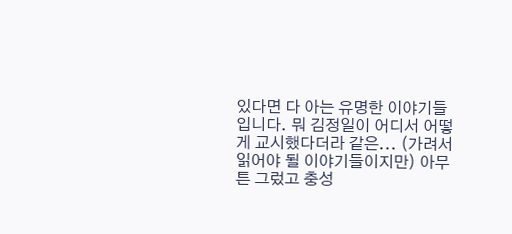있다면 다 아는 유명한 이야기들 입니다. 뭐 김정일이 어디서 어떻게 교시했다더라 같은... (가려서 읽어야 될 이야기들이지만) 아무튼 그렀고 충성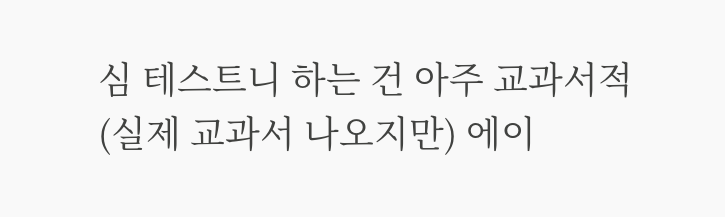심 테스트니 하는 건 아주 교과서적(실제 교과서 나오지만) 에이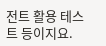전트 활용 테스트 등이지요.